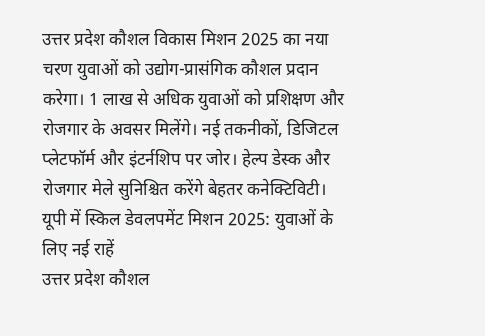उत्तर प्रदेश कौशल विकास मिशन 2025 का नया चरण युवाओं को उद्योग-प्रासंगिक कौशल प्रदान करेगा। 1 लाख से अधिक युवाओं को प्रशिक्षण और रोजगार के अवसर मिलेंगे। नई तकनीकों, डिजिटल प्लेटफॉर्म और इंटर्नशिप पर जोर। हेल्प डेस्क और रोजगार मेले सुनिश्चित करेंगे बेहतर कनेक्टिविटी।
यूपी में स्किल डेवलपमेंट मिशन 2025: युवाओं के लिए नई राहें
उत्तर प्रदेश कौशल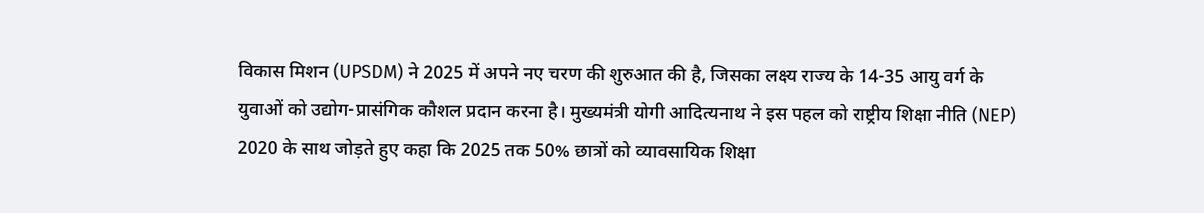विकास मिशन (UPSDM) ने 2025 में अपने नए चरण की शुरुआत की है, जिसका लक्ष्य राज्य के 14-35 आयु वर्ग के युवाओं को उद्योग-प्रासंगिक कौशल प्रदान करना है। मुख्यमंत्री योगी आदित्यनाथ ने इस पहल को राष्ट्रीय शिक्षा नीति (NEP) 2020 के साथ जोड़ते हुए कहा कि 2025 तक 50% छात्रों को व्यावसायिक शिक्षा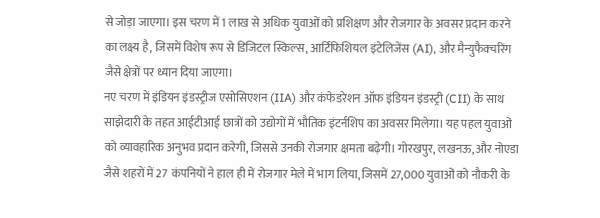से जोड़ा जाएगा। इस चरण में 1 लाख से अधिक युवाओं को प्रशिक्षण और रोजगार के अवसर प्रदान करने का लक्ष्य है, जिसमें विशेष रूप से डिजिटल स्किल्स, आर्टिफिशियल इंटेलिजेंस (AI), और मैन्युफैक्चरिंग जैसे क्षेत्रों पर ध्यान दिया जाएगा।
नए चरण में इंडियन इंडस्ट्रीज एसोसिएशन (IIA) और कंफेडरेशन ऑफ इंडियन इंडस्ट्री (CII) के साथ साझेदारी के तहत आईटीआई छात्रों को उद्योगों में भौतिक इंटर्नशिप का अवसर मिलेगा। यह पहल युवाओं को व्यावहारिक अनुभव प्रदान करेगी, जिससे उनकी रोजगार क्षमता बढ़ेगी। गोरखपुर, लखनऊ, और नोएडा जैसे शहरों में 27 कंपनियों ने हाल ही में रोजगार मेले में भाग लिया, जिसमें 27,000 युवाओं को नौकरी के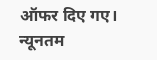ऑफर दिए गए। न्यूनतम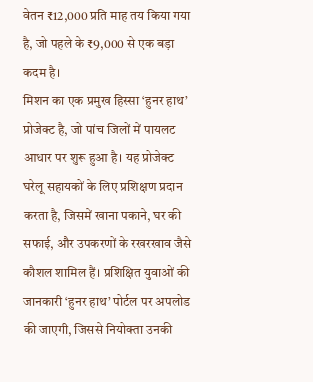वेतन ₹12,000 प्रति माह तय किया गया है, जो पहले के ₹9,000 से एक बड़ा कदम है।
मिशन का एक प्रमुख हिस्सा ‘हुनर हाथ’ प्रोजेक्ट है, जो पांच जिलों में पायलट आधार पर शुरू हुआ है। यह प्रोजेक्ट घरेलू सहायकों के लिए प्रशिक्षण प्रदान करता है, जिसमें खाना पकाने, घर की सफाई, और उपकरणों के रखरखाव जैसे कौशल शामिल हैं। प्रशिक्षित युवाओं की जानकारी ‘हुनर हाथ’ पोर्टल पर अपलोड की जाएगी, जिससे नियोक्ता उनकी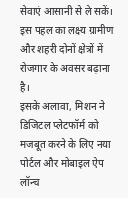सेवाएं आसानी से ले सकें। इस पहल का लक्ष्य ग्रामीण और शहरी दोनों क्षेत्रों में रोजगार के अवसर बढ़ाना है।
इसके अलावा, मिशन ने डिजिटल प्लेटफॉर्म को मजबूत करने के लिए नया पोर्टल और मोबाइल ऐप लॉन्च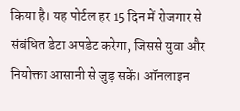किया है। यह पोर्टल हर 15 दिन में रोजगार से संबंधित डेटा अपडेट करेगा, जिससे युवा और नियोक्ता आसानी से जुड़ सकें। ऑनलाइन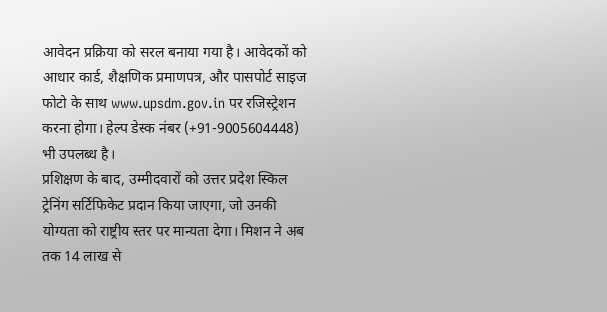आवेदन प्रक्रिया को सरल बनाया गया है। आवेदकों को आधार कार्ड, शैक्षणिक प्रमाणपत्र, और पासपोर्ट साइज फोटो के साथ www.upsdm.gov.in पर रजिस्ट्रेशन करना होगा। हेल्प डेस्क नंबर (+91-9005604448) भी उपलब्ध है।
प्रशिक्षण के बाद, उम्मीदवारों को उत्तर प्रदेश स्किल ट्रेनिंग सर्टिफिकेट प्रदान किया जाएगा, जो उनकी योग्यता को राष्ट्रीय स्तर पर मान्यता देगा। मिशन ने अब तक 14 लाख से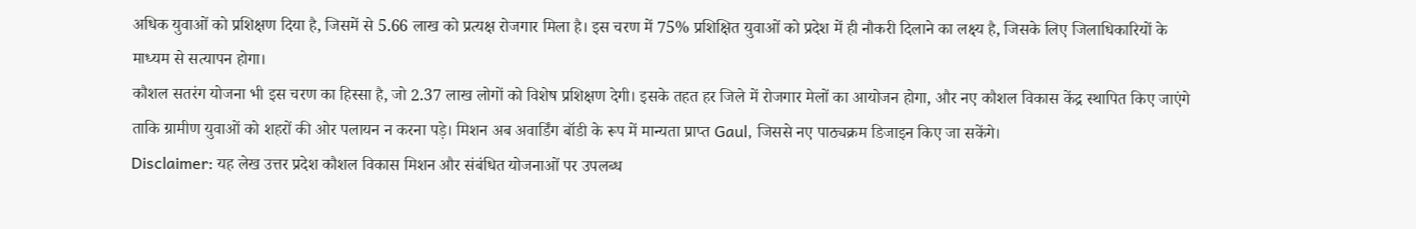अधिक युवाओं को प्रशिक्षण दिया है, जिसमें से 5.66 लाख को प्रत्यक्ष रोजगार मिला है। इस चरण में 75% प्रशिक्षित युवाओं को प्रदेश में ही नौकरी दिलाने का लक्ष्य है, जिसके लिए जिलाधिकारियों के माध्यम से सत्यापन होगा।
कौशल सतरंग योजना भी इस चरण का हिस्सा है, जो 2.37 लाख लोगों को विशेष प्रशिक्षण देगी। इसके तहत हर जिले में रोजगार मेलों का आयोजन होगा, और नए कौशल विकास केंद्र स्थापित किए जाएंगे ताकि ग्रामीण युवाओं को शहरों की ओर पलायन न करना पड़े। मिशन अब अवार्डिंग बॉडी के रूप में मान्यता प्राप्त Gaul, जिससे नए पाठ्यक्रम डिजाइन किए जा सकेंगे।
Disclaimer: यह लेख उत्तर प्रदेश कौशल विकास मिशन और संबंधित योजनाओं पर उपलब्ध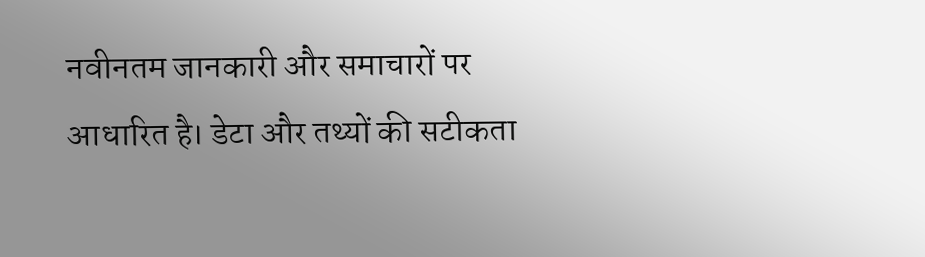नवीनतम जानकारी और समाचारों पर आधारित है। डेटा और तथ्यों की सटीकता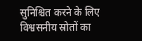सुनिश्चित करने के लिए विश्वसनीय स्रोतों का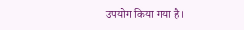उपयोग किया गया है।